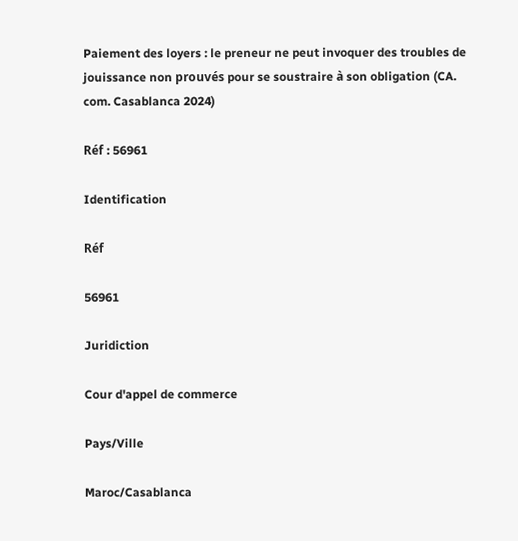Paiement des loyers : le preneur ne peut invoquer des troubles de jouissance non prouvés pour se soustraire à son obligation (CA. com. Casablanca 2024)

Réf : 56961

Identification

Réf

56961

Juridiction

Cour d'appel de commerce

Pays/Ville

Maroc/Casablanca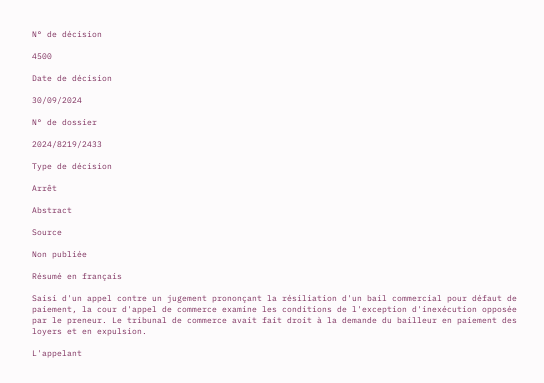N° de décision

4500

Date de décision

30/09/2024

N° de dossier

2024/8219/2433

Type de décision

Arrêt

Abstract

Source

Non publiée

Résumé en français

Saisi d'un appel contre un jugement prononçant la résiliation d'un bail commercial pour défaut de paiement, la cour d'appel de commerce examine les conditions de l'exception d'inexécution opposée par le preneur. Le tribunal de commerce avait fait droit à la demande du bailleur en paiement des loyers et en expulsion.

L'appelant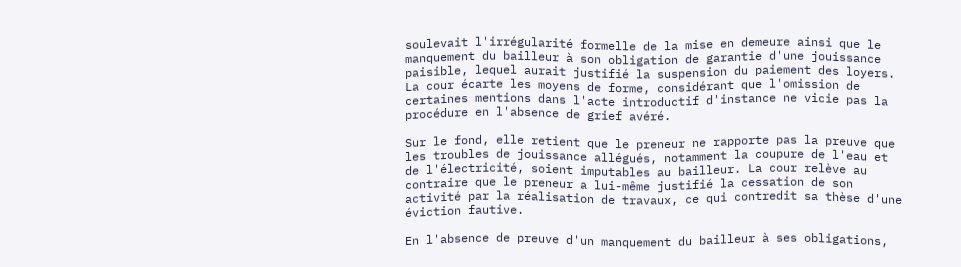soulevait l'irrégularité formelle de la mise en demeure ainsi que le manquement du bailleur à son obligation de garantie d'une jouissance paisible, lequel aurait justifié la suspension du paiement des loyers. La cour écarte les moyens de forme, considérant que l'omission de certaines mentions dans l'acte introductif d'instance ne vicie pas la procédure en l'absence de grief avéré.

Sur le fond, elle retient que le preneur ne rapporte pas la preuve que les troubles de jouissance allégués, notamment la coupure de l'eau et de l'électricité, soient imputables au bailleur. La cour relève au contraire que le preneur a lui-même justifié la cessation de son activité par la réalisation de travaux, ce qui contredit sa thèse d'une éviction fautive.

En l'absence de preuve d'un manquement du bailleur à ses obligations,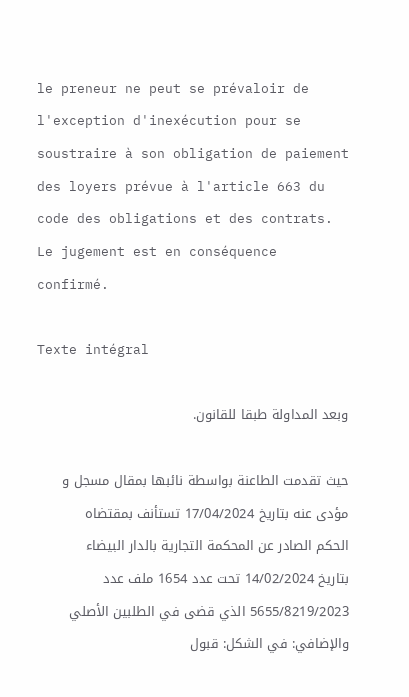le preneur ne peut se prévaloir de l'exception d'inexécution pour se soustraire à son obligation de paiement des loyers prévue à l'article 663 du code des obligations et des contrats. Le jugement est en conséquence confirmé.

Texte intégral

وبعد المداولة طبقا للقانون.

حيث تقدمت الطاعنة بواسطة نائبها بمقال مسجل و مؤدى عنه بتاريخ 17/04/2024 تستأنف بمقتضاه الحكم الصادر عن المحكمة التجارية بالدار البيضاء بتاريخ 14/02/2024 تحت عدد 1654 ملف عدد 5655/8219/2023 الذي قضى في الطلبين الأصلي والإضافي: في الشكل: قبول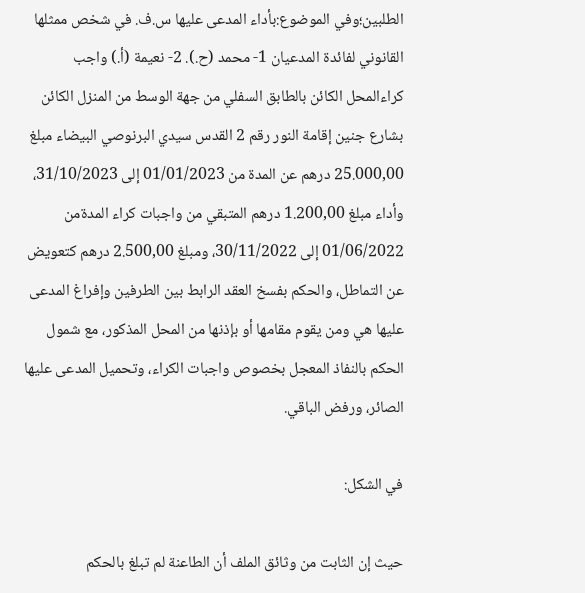الطلبين؛وفي الموضوع:بأداء المدعى عليها س.ف. في شخص ممثلها القانوني لفائدة المدعيان 1- محمد (ح.). 2- نعيمة (أ.) واجب كراءالمحل الكائن بالطابق السفلي من جهة الوسط من المنزل الكائن بشارع جنين إقامة النور رقم 2 القدس سيدي البرنوصي البيضاء مبلغ 25.000,00 درهم عن المدة من 01/01/2023 إلى 31/10/2023، وأداء مبلغ 1.200,00 درهم المتبقي من واجبات كراء المدةمن 01/06/2022 إلى 30/11/2022، ومبلغ 2.500,00 درهم كتعويض عن التماطل، والحكم بفسخ العقد الرابط بين الطرفين وإفراغ المدعى عليها هي ومن يقوم مقامها أو بإذنها من المحل المذكور، مع شمول الحكم بالنفاذ المعجل بخصوص واجبات الكراء، وتحميل المدعى عليها الصائر، ورفض الباقي.

في الشكل:

حيث إن الثابت من وثائق الملف أن الطاعنة لم تبلغ بالحكم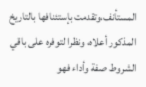المستأنف،وتقدمت بإستئنافها بالتاريخ المذكور أعلاه، ونظرا لتوفره على باقي الشروط صفة وأداء فهو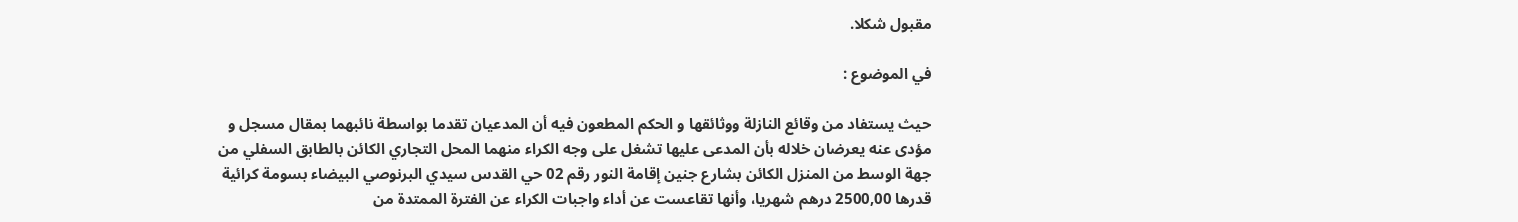مقبول شكلا.

في الموضوع :

حيث يستفاد من وقائع النازلة ووثائقها و الحكم المطعون فيه أن المدعيان تقدما بواسطة نائبهما بمقال مسجل و مؤدى عنه يعرضان خلاله بأن المدعى عليها تشغل على وجه الكراء منهما المحل التجاري الكائن بالطابق السفلي من جهة الوسط من المنزل الكائن بشارع جنين إقامة النور رقم 02 حي القدس سيدي البرنوصي البيضاء بسومة كرائية قدرها 2500,00 درهم شهريا، وأنها تقاعست عن أداء واجبات الكراء عن الفترة الممتدة من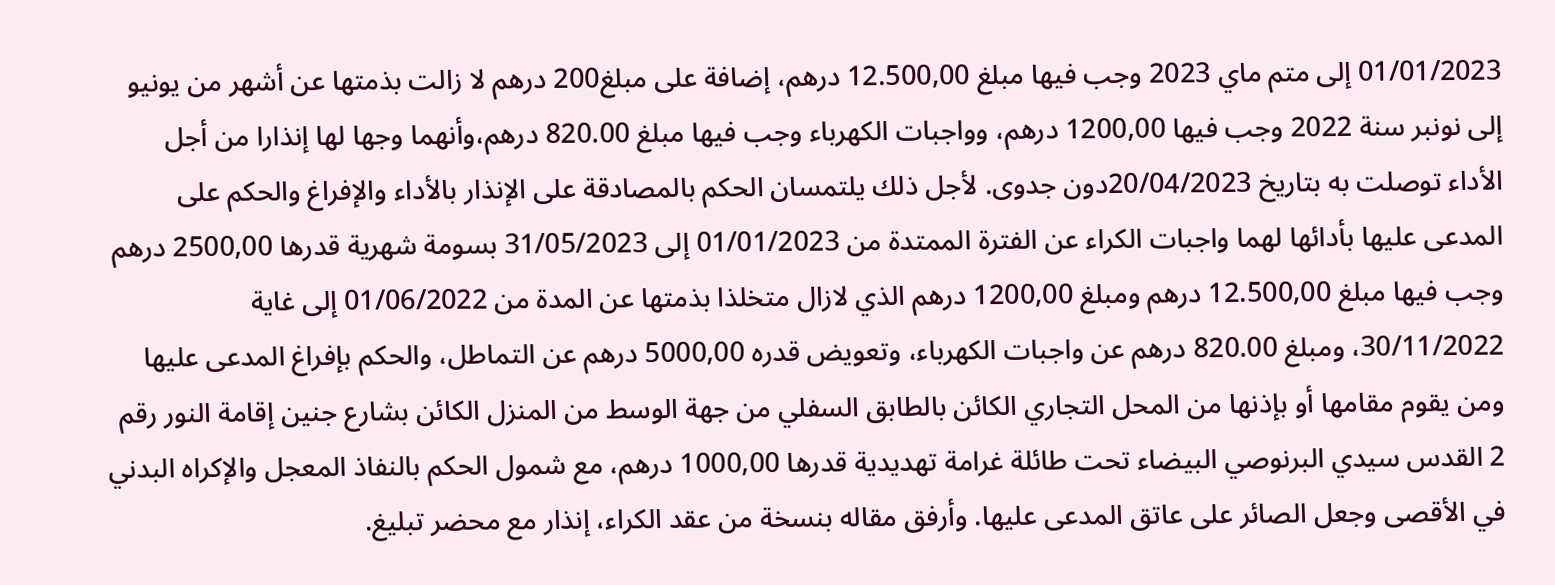01/01/2023 إلى متم ماي 2023 وجب فيها مبلغ 12.500,00 درهم، إضافة على مبلغ200 درهم لا زالت بذمتها عن أشهر من يونيو إلى نونبر سنة 2022 وجب فيها 1200,00 درهم، وواجبات الكهرباء وجب فيها مبلغ 820.00 درهم،وأنهما وجها لها إنذارا من أجل الأداء توصلت به بتاريخ 20/04/2023دون جدوى. لأجل ذلك يلتمسان الحكم بالمصادقة على الإنذار بالأداء والإفراغ والحكم على المدعى عليها بأدائها لهما واجبات الكراء عن الفترة الممتدة من 01/01/2023 إلى 31/05/2023 بسومة شهرية قدرها 2500,00 درهم وجب فيها مبلغ 12.500,00 درهم ومبلغ 1200,00 درهم الذي لازال متخلذا بذمتها عن المدة من 01/06/2022 إلى غاية 30/11/2022، ومبلغ 820.00 درهم عن واجبات الكهرباء، وتعويض قدره 5000,00 درهم عن التماطل، والحكم بإفراغ المدعى عليها ومن يقوم مقامها أو بإذنها من المحل التجاري الكائن بالطابق السفلي من جهة الوسط من المنزل الكائن بشارع جنين إقامة النور رقم 2 القدس سيدي البرنوصي البيضاء تحت طائلة غرامة تهديدية قدرها 1000,00 درهم، مع شمول الحكم بالنفاذ المعجل والإكراه البدني في الأقصى وجعل الصائر على عاتق المدعى عليها. وأرفق مقاله بنسخة من عقد الكراء، إنذار مع محضر تبليغ.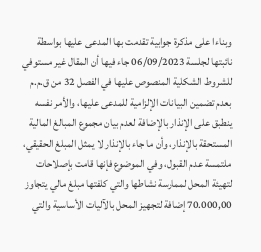وبناءا على مذكرة جوابية تقدمت بها المدعى عليها بواسطة نائبتها لجلسة 06/09/2023 جاء فيها أن المقال غير مستوفي للشروط الشكلية المنصوص عليها في الفصل 32 من ق.م.م بعدم تضمين البيانات الإلزامية للمدعى عليها، والأمر نفسه ينطبق على الإنذار بالإضافة لعدم بيان مجموع المبالغ المالية المستحقة بالإنذار، وأن ما جاء بالإنذار لا يمثل المبلغ الحقيقي، ملتمسة عدم القبول، وفي الموضوع فإنها قامت بإصلاحات لتهيئة المحل لممارسة نشاطها والتي كلفتها مبلغ مالي يتجاوز 70.000,00 إضافة لتجهيز المحل بالآليات الأساسية والتي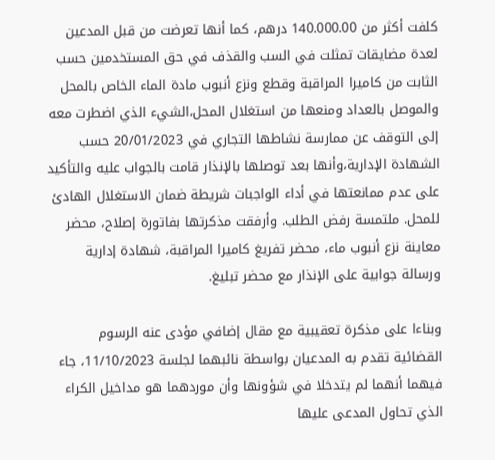كلفت أكثر من 140.000.00 درهم، كما أنها تعرضت من قبل المدعين لعدة مضايقات تمثلت في السب والقذف في حق المستخدمين حسب الثابت من كاميرا المراقبة وقطع ونزع أنبوب مادة الماء الخاص بالمحل والموصل بالعداد ومنعها من استغلال المحل،الشيء الذي اضطرت معه إلى التوقف عن ممارسة نشاطها التجاري في 20/01/2023 حسب الشهادة الإدارية،وأنها بعد توصلها بالإنذار قامت بالجواب عليه والتأكيد على عدم ممانعتها في أداء الواجبات شريطة ضمان الاستغلال الهادئ للمحل. ملتمسة رفض الطلب. وأرفقت مذكرتها بفاتورة إصلاح، محضر معاينة نزع أنبوب ماء، محضر تفريغ كاميرا المراقبة، شهادة إدارية ورسالة جوابية على الإنذار مع محضر تبليغ.

وبناءا على مذكرة تعقيبية مع مقال إضافي مؤدى عنه الرسوم القضائية تقدم به المدعيان بواسطة نائبهما لجلسة 11/10/2023، جاء فيهما أنهما لم يتدخلا في شؤونها وأن موردهما هو مداخيل الكراء الذي تحاول المدعى عليها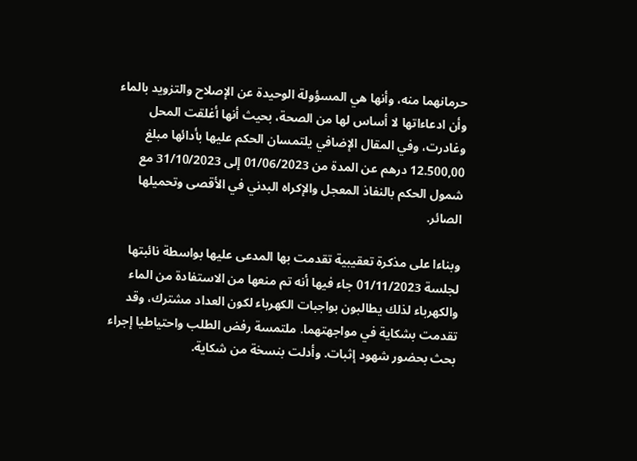حرمانهما منه، وأنها هي المسؤولة الوحيدة عن الإصلاح والتزويد بالماء وأن ادعاءاتها لا أساس لها من الصحة، بحيث أنها أغلقت المحل وغادرت، وفي المقال الإضافي يلتمسان الحكم عليها بأدائها مبلغ 12.500,00 درهم عن المدة من 01/06/2023 إلى 31/10/2023 مع شمول الحكم بالنفاذ المعجل والإكراه البدني في الأقصى وتحميلها الصائر.

وبناءا على مذكرة تعقيبية تقدمت بها المدعى عليها بواسطة نائبتها لجلسة 01/11/2023 جاء فيها أنه تم منعها من الاستفادة من الماء والكهرباء لذلك يطالبون بواجبات الكهرباء لكون العداد مشترك، وقد تقدمت بشكاية في مواجهتهما. ملتمسة رفض الطلب واحتياطيا إجراء بحث بحضور شهود إثبات. وأدلت بنسخة من شكاية.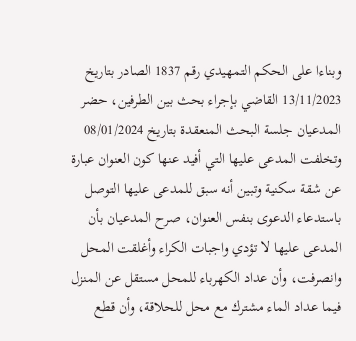وبناءا على الحكم التمهيدي رقم 1837 الصادر بتاريخ 13/11/2023 القاضي بإجراء بحث بين الطرفين، حضر المدعيان جلسة البحث المنعقدة بتاريخ 08/01/2024 وتخلفت المدعى عليها التي أفيد عنها كون العنوان عبارة عن شقة سكنية وتبين أنه سبق للمدعى عليها التوصل باستدعاء الدعوى بنفس العنوان، صرح المدعيان بأن المدعى عليها لا تؤدي واجبات الكراء وأغلقت المحل وانصرفت، وأن عداد الكهرباء للمحل مستقل عن المنزل فيما عداد الماء مشترك مع محل للحلاقة، وأن قطع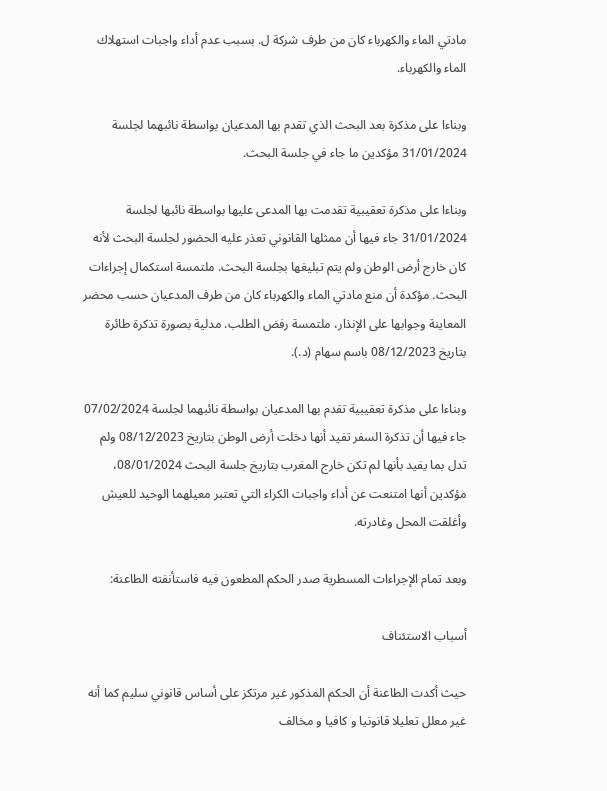مادتي الماء والكهرباء كان من طرف شركة ل. بسبب عدم أداء واجبات استهلاك الماء والكهرباء.

وبناءا على مذكرة بعد البحث الذي تقدم بها المدعيان بواسطة نائبهما لجلسة 31/01/2024 مؤكدين ما جاء في جلسة البحث.

وبناءا على مذكرة تعقيبية تقدمت بها المدعى عليها بواسطة نائبها لجلسة 31/01/2024 جاء فيها أن ممثلها القانوني تعذر عليه الحضور لجلسة البحث لأنه كان خارج أرض الوطن ولم يتم تبليغها بجلسة البحث. ملتمسة استكمال إجراءات البحث. مؤكدة أن منع مادتي الماء والكهرباء كان من طرف المدعيان حسب محضر المعاينة وجوابها على الإنذار، ملتمسة رفض الطلب. مدلية بصورة تذكرة طائرة بتاريخ 08/12/2023 باسم سهام (د.).

وبناءا على مذكرة تعقيبية تقدم بها المدعيان بواسطة نائبهما لجلسة 07/02/2024 جاء فيها أن تذكرة السفر تفيد أنها دخلت أرض الوطن بتاريخ 08/12/2023 ولم تدل بما يفيد بأنها لم تكن خارج المغرب بتاريخ جلسة البحث 08/01/2024، مؤكدين أنها امتنعت عن أداء واجبات الكراء التي تعتبر معيلهما الوحيد للعيش وأغلقت المحل وغادرته.

وبعد تمام الإجراءات المسطرية صدر الحكم المطعون فيه فاستأنفته الطاعنة:

أسباب الاستئناف

حيث أكدت الطاعنة أن الحكم المذكور غير مرتكز على أساس قانوني سليم كما أنه غير معلل تعليلا قانونيا و كافيا و مخالف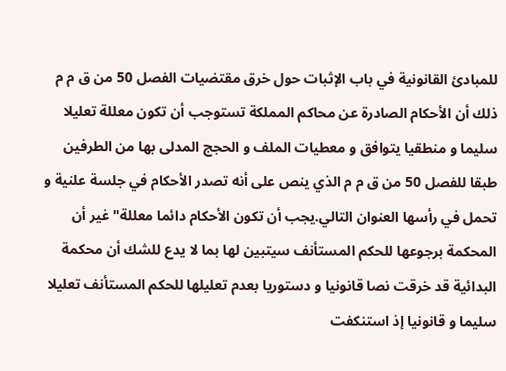للمبادئ القانونية في باب الإثبات حول خرق مقتضيات الفصل 50 من ق م م ذلك أن الأحكام الصادرة عن محاكم المملكة تستوجب أن تكون معللة تعليلا سليما و منطقيا يتوافق و معطيات الملف و الحجج المدلى بها من الطرفين طبقا للفصل 50 من ق م م الذي ينص على أنه تصدر الأحكام في جلسة علنية و تحمل في رأسها العنوان التالي.يجب أن تكون الأحكام دائما معللة" غير أن المحكمة برجوعها للحكم المستأنف سيتبين لها بما لا يدع للشك أن محكمة البدائية قد خرقت نصا قانونيا و دستوريا بعدم تعليلها للحكم المستأنف تعليلا سليما و قانونيا إذ استنكفت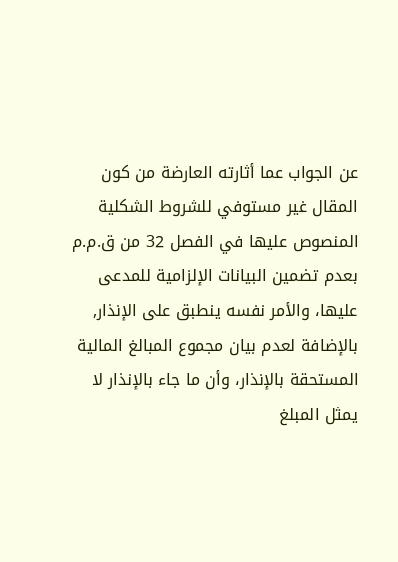عن الجواب عما أثارته العارضة من كون المقال غير مستوفي للشروط الشكلية المنصوص عليها في الفصل 32 من ق.م.م بعدم تضمين البيانات الإلزامية للمدعى عليها، والأمر نفسه ينطبق على الإنذار, بالإضافة لعدم بيان مجموع المبالغ المالية المستحقة بالإنذار، وأن ما جاء بالإنذار لا يمثل المبلغ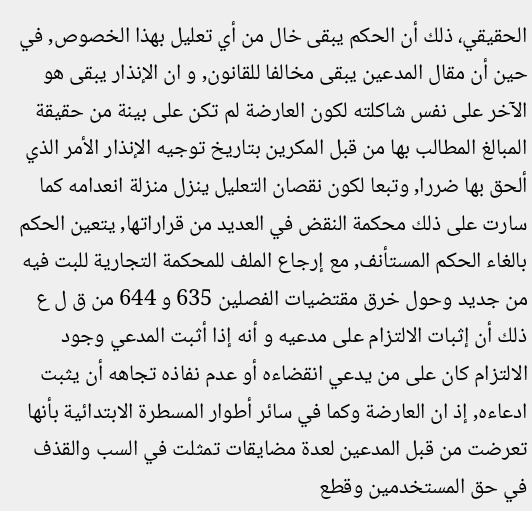الحقيقي، ذلك أن الحكم يبقى خال من أي تعليل بهذا الخصوص, في حين أن مقال المدعين يبقى مخالفا للقانون, و ان الإنذار يبقى هو الآخر على نفس شاكلته لكون العارضة لم تكن على بينة من حقيقة المبالغ المطالب بها من قبل المكرين بتاريخ توجيه الإنذار الأمر الذي ألحق بها ضررا, وتبعا لكون نقصان التعليل ينزل منزلة انعدامه كما سارت على ذلك محكمة النقض في العديد من قراراتها, يتعين الحكم بالغاء الحكم المستأنف, مع إرجاع الملف للمحكمة التجارية للبت فيه من جديد وحول خرق مقتضيات الفصلين 635 و 644 من ق ل ع ذلك أن إثبات الالتزام على مدعيه و أنه إذا أثبت المدعي وجود الالتزام كان على من يدعي انقضاءه أو عدم نفاذه تجاهه أن يثبت ادعاءه, إذ ان العارضة وكما في سائر أطوار المسطرة الابتدائية بأنها تعرضت من قبل المدعين لعدة مضايقات تمثلت في السب والقذف في حق المستخدمين وقطع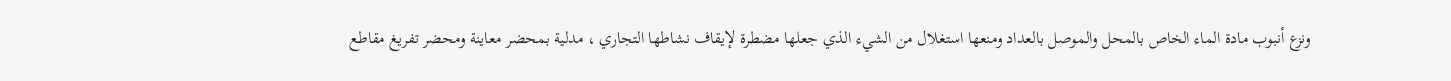ونزع أنبوب مادة الماء الخاص بالمحل والموصل بالعداد ومنعها استغلال من الشيء الذي جعلها مضطرة لإيقاف نشاطها التجاري ، مدلية بمحضر معاينة ومحضر تفريغ مقاطع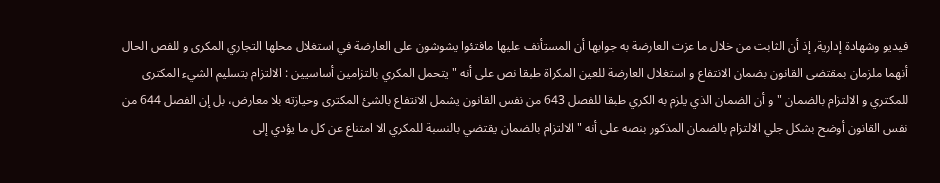فيديو وشهادة إدارية, إذ أن الثابت من خلال ما عزت العارضة به جوابها أن المستأنف عليها مافتئوا يشوشون على العارضة في استغلال محلها التجاري المكرى و للفص الحال أنهما ملزمان بمقتضى القانون بضمان الانتفاع و استغلال العارضة للعين المكراة طبقا نص على أنه " يتحمل المكري بالتزامين أساسيين : الالتزام بتسليم الشيء المكترى للمكتري و الالتزام بالضمان " و أن الضمان الذي يلزم به الكري طبقا للفصل 643 من نفس القانون يشمل الانتفاع بالشئ المكترى وحيازته بلا معارض، بل إن الفصل 644 من نفس القانون أوضح بشكل جلي الالتزام بالضمان المذكور بنصه على أنه " الالتزام بالضمان يقتضي بالنسبة للمكري الا امتناع عن كل ما يؤدي إلى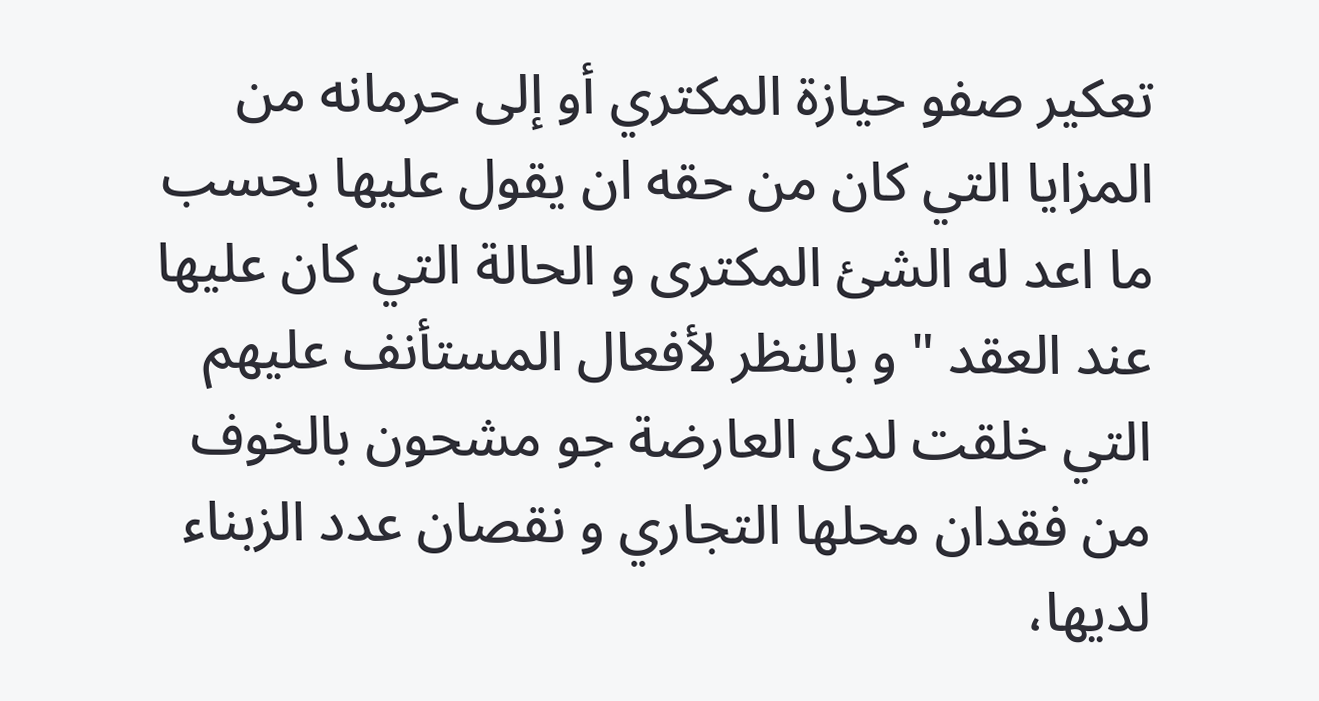تعكير صفو حيازة المكتري أو إلى حرمانه من المزايا التي كان من حقه ان يقول عليها بحسب ما اعد له الشئ المكترى و الحالة التي كان عليها عند العقد " و بالنظر لأفعال المستأنف عليهم التي خلقت لدى العارضة جو مشحون بالخوف من فقدان محلها التجاري و نقصان عدد الزبناء لديها،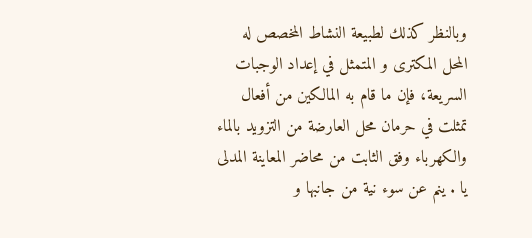وبالنظر كذلك لطبيعة النشاط المخصص له المحل المكترى و المتمثل في إعداد الوجبات السريعة، فإن ما قام به المالكين من أفعال تمثلت في حرمان محل العارضة من التزويد بالماء والكهرباء وفق الثابت من محاضر المعاينة المدلى يا . ينم عن سوء نية من جانبها و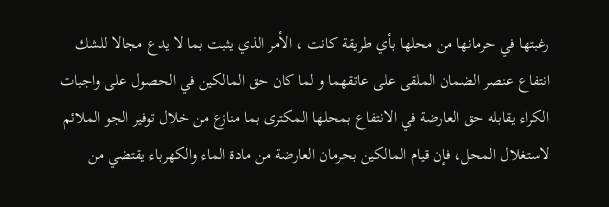رغبتها في حرمانها من محلها بأي طريقة كانت ، الأمر الذي يثبت بما لا يدع مجالا للشك انتفاع عنصر الضمان الملقى على عاتقهما و لما كان حق المالكين في الحصول على واجبات الكراء يقابله حق العارضة في الانتفاع بمحلها المكترى بما منازع من خلال توفير الجو الملائم لاستغلال المحل، فإن قيام المالكين بحرمان العارضة من مادة الماء والكهرباء يقتضي من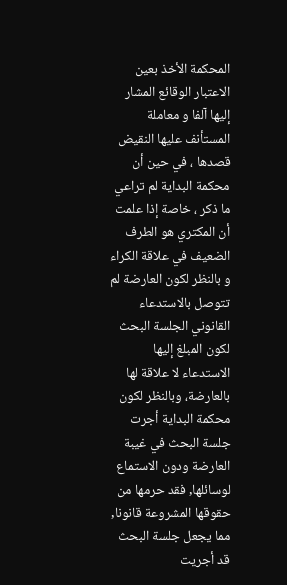المحكمة الأخذ بعين الاعتبار الوقائع المشار إليها آلفا و معاملة المستأنف عليها النقيض قصدها ، في حين أن محكمة البداية لم تراعي ما ذكر ، خاصة إذا علمت أن المكتري هو الطرف الضعيف في علاقة الكراء و بالنظر لكون العارضة لم تتوصل بالاستدعاء القانوني الجلسة البحث لكون المبلغ إليها الاستدعاء لا علاقة لها بالعارضة، وبالنظر لكون محكمة البداية أجرت جلسة البحث في غيبة العارضة ودون الاستماع لوسائلها, فقد حرمها من حقوقها المشروعة قانونا, مما يجعل جلسة البحث قد أجريت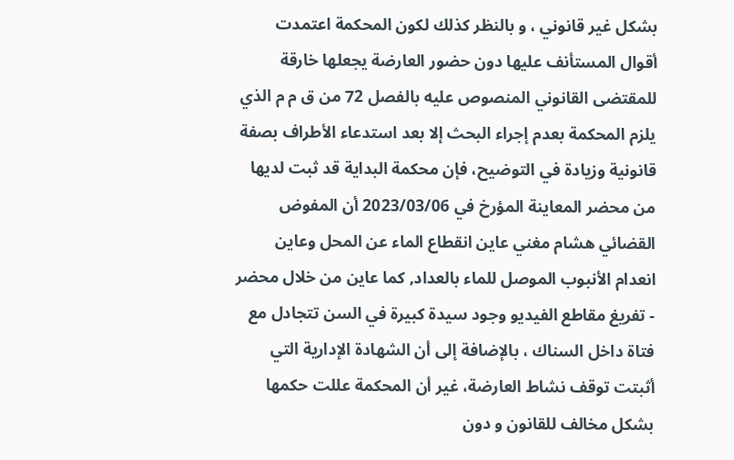بشكل غير قانوني ، و بالنظر كذلك لكون المحكمة اعتمدت أقوال المستأنف عليها دون حضور العارضة يجعلها خارقة للمقتضى القانوني المنصوص عليه بالفصل 72 من ق م م الذي يلزم المحكمة بعدم إجراء البحث إلا بعد استدعاء الأطراف بصفة قانونية وزيادة في التوضيح، فإن محكمة البداية قد ثبت لديها من محضر المعاينة المؤرخ في 2023/03/06 أن المفوض القضائي هشام مغني عاين انقطاع الماء عن المحل وعاين انعدام الأنبوب الموصل للماء بالعداد, كما عاين من خلال محضر - تفريغ مقاطع الفيديو وجود سيدة كبيرة في السن تتجادل مع فتاة داخل السناك ، بالإضافة إلى أن الشهادة الإدارية التي أثبتت توقف نشاط العارضة، غير أن المحكمة عللت حكمها بشكل مخالف للقانون و دون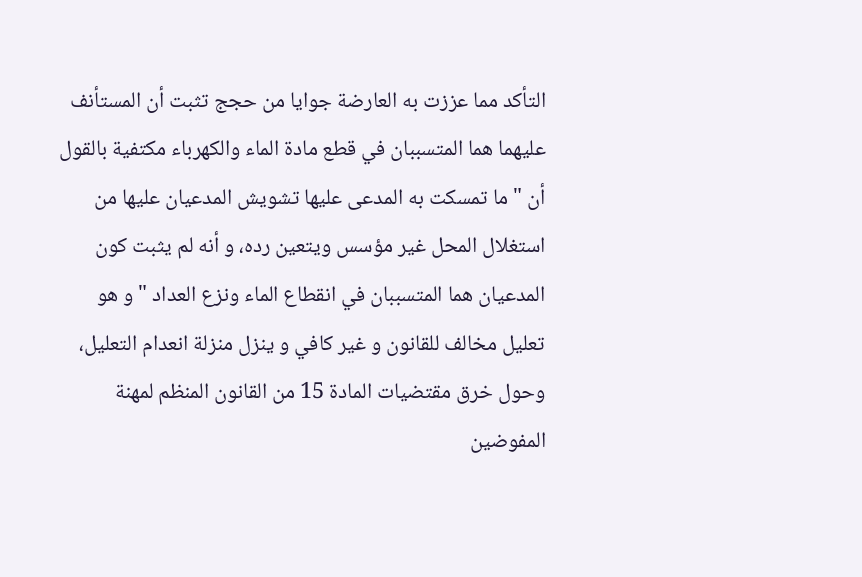التأكد مما عززت به العارضة جوايا من حجج تثبت أن المستأنف عليهما هما المتسببان في قطع مادة الماء والكهرباء مكتفية بالقول أن " ما تمسكت به المدعى عليها تشويش المدعيان عليها من استغلال المحل غير مؤسس ويتعين رده، و أنه لم يثبت كون المدعيان هما المتسببان في انقطاع الماء ونزع العداد " و هو تعليل مخالف للقانون و غير كافي و ينزل منزلة انعدام التعليل، وحول خرق مقتضيات المادة 15 من القانون المنظم لمهنة المفوضين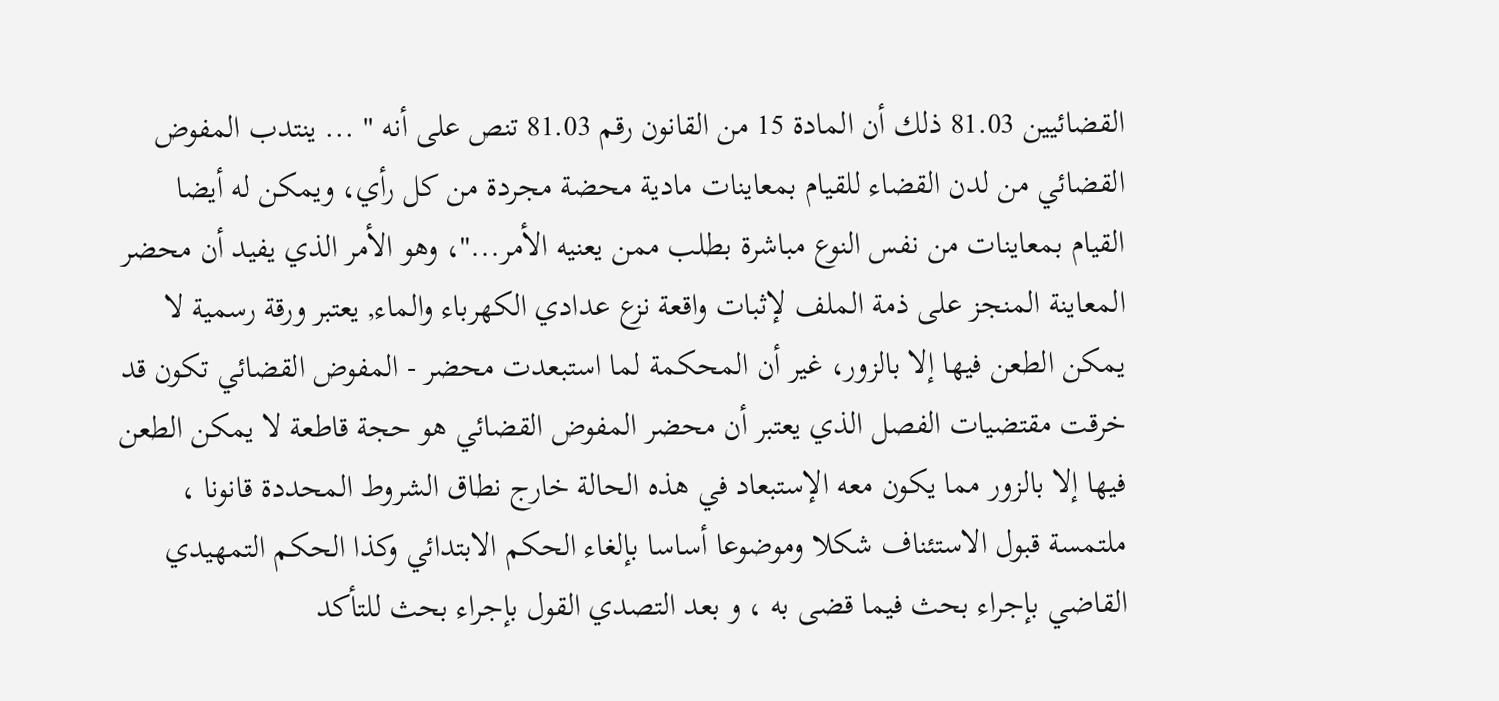القضائيين 81.03 ذلك أن المادة 15 من القانون رقم 81.03 تنص على أنه " ... ينتدب المفوض القضائي من لدن القضاء للقيام بمعاينات مادية محضة مجردة من كل رأي، ويمكن له أيضا القيام بمعاينات من نفس النوع مباشرة بطلب ممن يعنيه الأمر..."، وهو الأمر الذي يفيد أن محضر المعاينة المنجز على ذمة الملف لإثبات واقعة نزع عدادي الكهرباء والماء, يعتبر ورقة رسمية لا يمكن الطعن فيها إلا بالزور، غير أن المحكمة لما استبعدت محضر - المفوض القضائي تكون قد خرقت مقتضيات الفصل الذي يعتبر أن محضر المفوض القضائي هو حجة قاطعة لا يمكن الطعن فيها إلا بالزور مما يكون معه الإستبعاد في هذه الحالة خارج نطاق الشروط المحددة قانونا ، ملتمسة قبول الاستئناف شكلا وموضوعا أساسا بإلغاء الحكم الابتدائي وكذا الحكم التمهيدي القاضي بإجراء بحث فيما قضى به ، و بعد التصدي القول بإجراء بحث للتأكد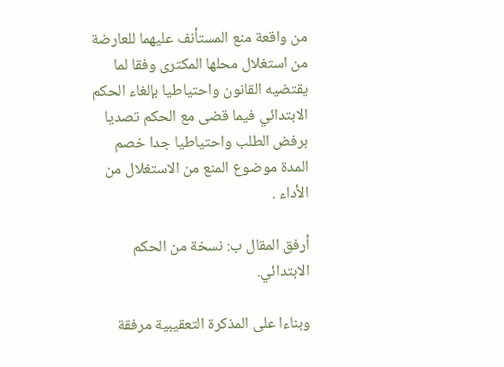من واقعة منع المستأنف عليهما للعارضة من استغلال محلها المكترى وفقا لما يقتضيه القانون واحتياطيا بإلغاء الحكم الابتدائي فيما قضى مع الحكم تصديا برفض الطلب واحتياطيا جدا خصم المدة موضوع المنع من الاستغلال من الأداء .

أرفق المقال ب: نسخة من الحكم الابتدائي.

وبناءا على المذكرة التعقيبية مرفقة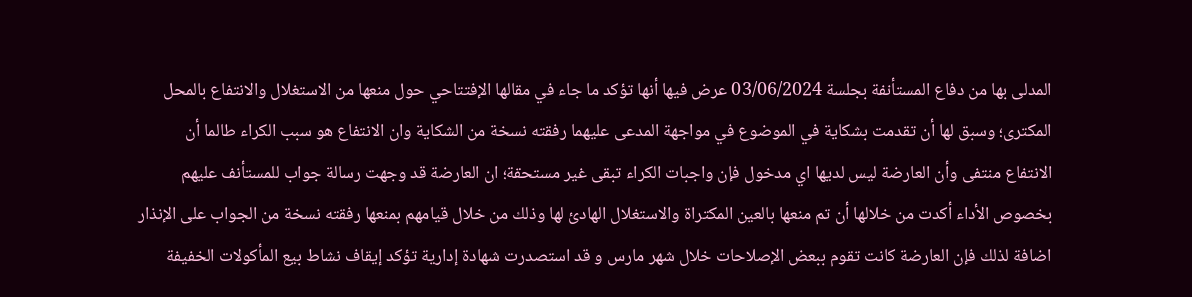المدلى بها من دفاع المستأنفة بجلسة 03/06/2024 عرض فيها أنها تؤكد ما جاء في مقالها الإفتتاحي حول منعها من الاستغلال والانتفاع بالمحل المكترى؛ وسبق لها أن تقدمت بشكاية في الموضوع في مواجهة المدعى عليهما رفقته نسخة من الشكاية وان الانتفاع هو سبب الكراء طالما أن الانتفاع منتفى وأن العارضة ليس لديها اي مدخول فإن واجبات الكراء تبقى غير مستحقة؛ ان العارضة قد وجهت رسالة جواب للمستأنف عليهم بخصوص الأداء أكدت من خلالها أن تم منعها بالعين المكتراة والاستغلال الهادئ لها وذلك من خلال قيامهم بمنعها رفقته نسخة من الجواب على الإنذار اضافة لذلك فإن العارضة كانت تقوم ببعض الإصلاحات خلال شهر مارس و قد استصدرت شهادة إدارية تؤكد إيقاف نشاط بيع المأكولات الخفيفة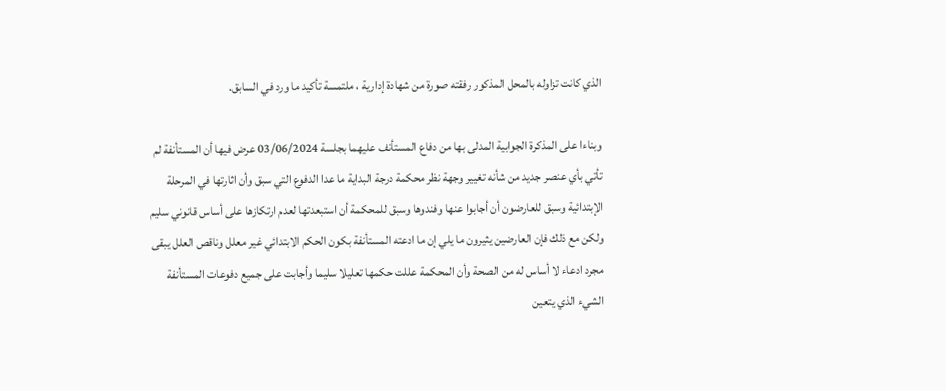الذي كانت تزاوله بالمحل المذكور رفقته صورة من شهادة إدارية ، ملتمسة تأكيد ما ورد في السابق.

وبناءا على المذكرة الجوابية المدلى بها من دفاع المستأنف عليهما بجلسة 03/06/2024 عرض فيها أن المستأنفة لم تأتي بأي عنصر جديد من شأنه تغيير وجهة نظر محكمة درجة البداية ما عدا الدفوع التي سبق وأن اثارتها في المرحلة الإبتدائية وسبق للعارضون أن أجابوا عنها وفندوها وسبق للمحكمة أن استبعدتها لعدم ارتكازها على أساس قانوني سليم ولكن مع ذلك فإن العارضين يثيرون ما يلي إن ما ادعته المستأنفة بكون الحكم الابتدائي غير معلل وناقص العلل يبقى مجرد ادعاء لا أساس له من الصحة وأن المحكمة عللت حكمها تعليلا سليما وأجابت على جميع دفوعات المستأنفة الشيء الذي يتعين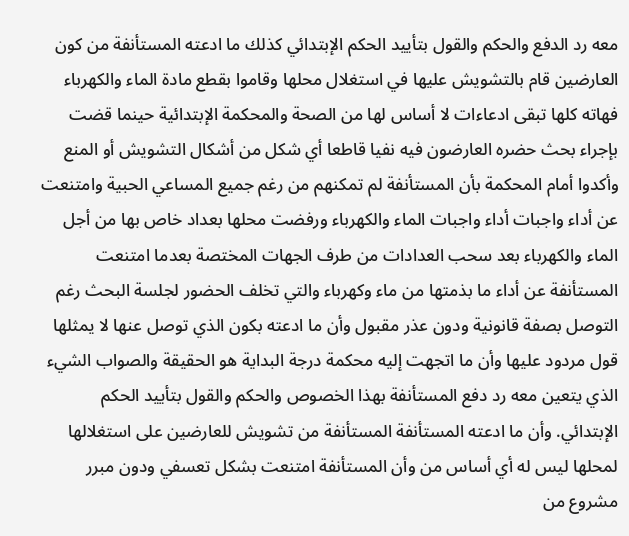معه رد الدفع والحكم والقول بتأييد الحكم الإبتدائي كذلك ما ادعته المستأنفة من كون العارضين قام بالتشويش عليها في استغلال محلها وقاموا بقطع مادة الماء والكهرباء فهاته كلها تبقى ادعاءات لا أساس لها من الصحة والمحكمة الإبتدائية حينما قضت بإجراء بحث حضره العارضون فيه نفيا قاطعا أي شكل من أشكال التشويش أو المنع وأكدوا أمام المحكمة بأن المستأنفة لم تمكنهم من رغم جميع المساعي الحبية وامتنعت عن أداء واجبات أداء واجبات الماء والكهرباء ورفضت محلها بعداد خاص بها من أجل الماء والكهرباء بعد سحب العدادات من طرف الجهات المختصة بعدما امتنعت المستأنفة عن أداء ما بذمتها من ماء وكهرباء والتي تخلف الحضور لجلسة البحث رغم التوصل بصفة قانونية ودون عذر مقبول وأن ما ادعته بكون الذي توصل عنها لا يمثلها قول مردود عليها وأن ما اتجهت إليه محكمة درجة البداية هو الحقيقة والصواب الشيء الذي يتعين معه رد دفع المستأنفة بهذا الخصوص والحكم والقول بتأييد الحكم الإبتدائي. وأن ما ادعته المستأنفة المستأنفة من تشويش للعارضين على استغلالها لمحلها ليس له أي أساس من وأن المستأنفة امتنعت بشكل تعسفي ودون مبرر مشروع من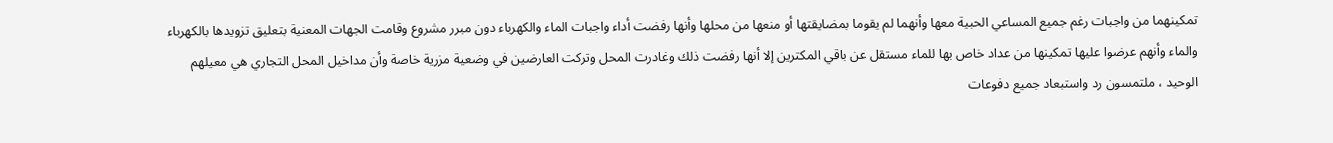تمكينهما من واجبات رغم جميع المساعي الحبية معها وأنهما لم يقوما بمضايقتها أو منعها من محلها وأنها رفضت أداء واجبات الماء والكهرباء دون مبرر مشروع وقامت الجهات المعنية بتعليق تزويدها بالكهرباء والماء وأنهم عرضوا عليها تمكينها من عداد خاص بها للماء مستقل عن باقي المكترين إلا أنها رفضت ذلك وغادرت المحل وتركت العارضين في وضعية مزرية خاصة وأن مداخيل المحل التجاري هي معيلهم الوحيد ، ملتمسون رد واستبعاد جميع دفوعات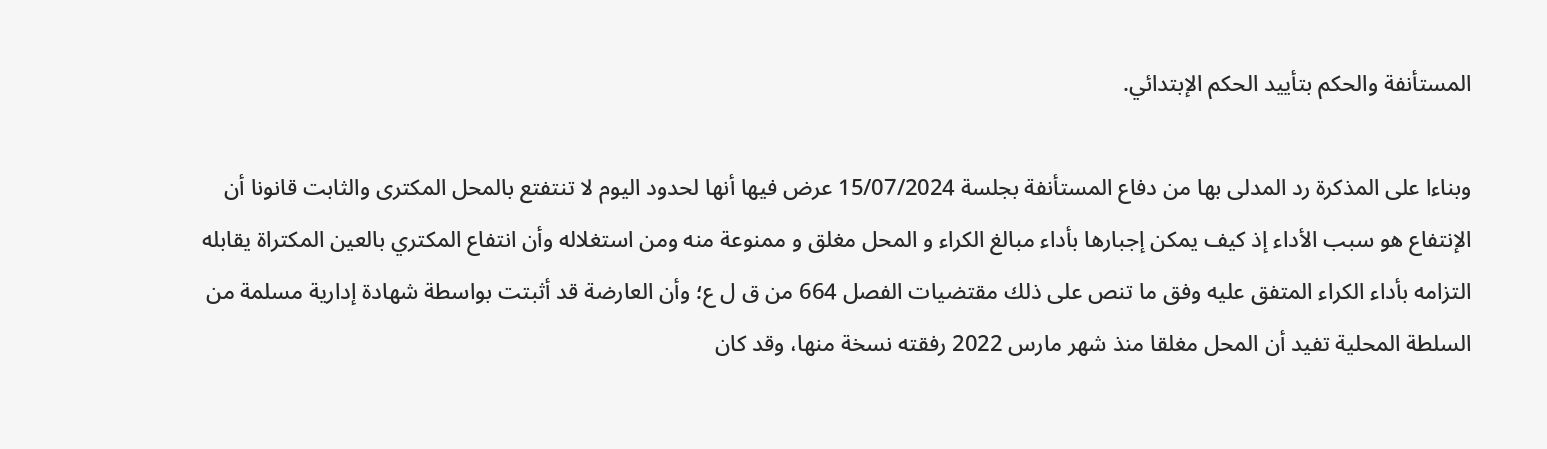المستأنفة والحكم بتأييد الحكم الإبتدائي.

وبناءا على المذكرة رد المدلى بها من دفاع المستأنفة بجلسة 15/07/2024 عرض فيها أنها لحدود اليوم لا تنتفتع بالمحل المكترى والثابت قانونا أن الإنتفاع هو سبب الأداء إذ كيف يمكن إجبارها بأداء مبالغ الكراء و المحل مغلق و ممنوعة منه ومن استغلاله وأن انتفاع المكتري بالعين المكتراة يقابله التزامه بأداء الكراء المتفق عليه وفق ما تنص على ذلك مقتضيات الفصل 664 من ق ل ع؛ وأن العارضة قد أثبتت بواسطة شهادة إدارية مسلمة من السلطة المحلية تفيد أن المحل مغلقا منذ شهر مارس 2022 رفقته نسخة منها، وقد كان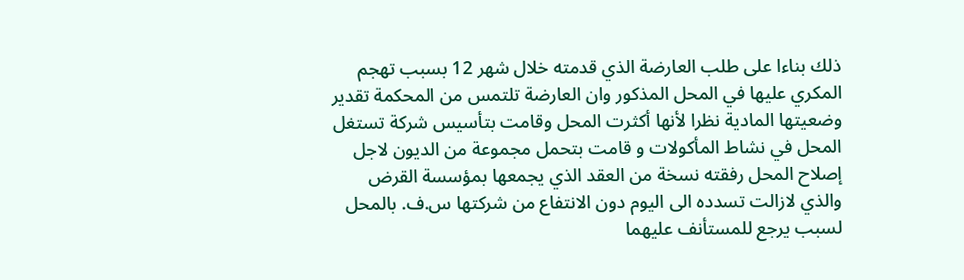ذلك بناءا على طلب العارضة الذي قدمته خلال شهر 12 بسبب تهجم المكري عليها في المحل المذكور وان العارضة تلتمس من المحكمة تقدير وضعيتها المادية نظرا لأنها أكثرت المحل وقامت بتأسيس شركة تستغل المحل في نشاط المأكولات و قامت بتحمل مجموعة من الديون لاجل إصلاح المحل رفقته نسخة من العقد الذي يجمعها بمؤسسة القرض والذي لازالت تسدده الى اليوم دون الانتفاع من شركتها س.ف. بالمحل لسبب يرجع للمستأنف عليهما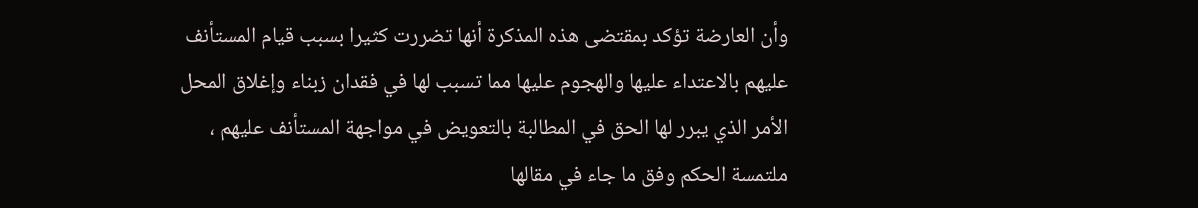وأن العارضة تؤكد بمقتضى هذه المذكرة أنها تضررت كثيرا بسبب قيام المستأنف عليهم بالاعتداء عليها والهجوم عليها مما تسبب لها في فقدان زبناء وإغلاق المحل الأمر الذي يبرر لها الحق في المطالبة بالتعويض في مواجهة المستأنف عليهم ، ملتمسة الحكم وفق ما جاء في مقالها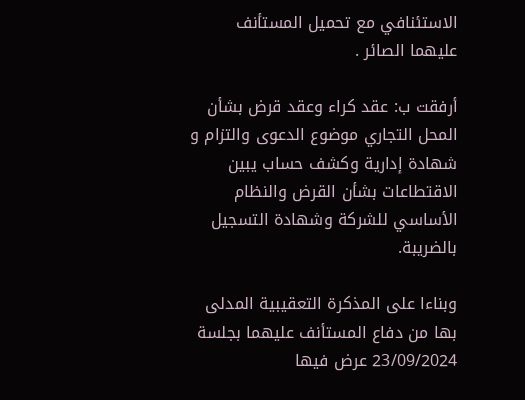الاستئنافي مع تحميل المستأنف عليهما الصائر .

أرفقت ب: عقد كراء وعقد قرض بشأن المحل التجاري موضوع الدعوى والتزام و شهادة إدارية وكشف حساب يبين الاقتطاعات بشأن القرض والنظام الأساسي للشركة وشهادة التسجيل بالضريبة.

وبناءا على المذكرة التعقيبية المدلى بها من دفاع المستأنف عليهما بجلسة 23/09/2024 عرض فيها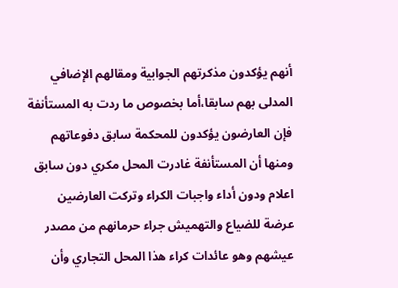أنهم يؤكدون مذكرتهم الجوابية ومقالهم الإضافي المدلى بهم سابقا،أما بخصوص ما ردت به المستأنفة فإن العارضون يؤكدون للمحكمة سابق دفوعاتهم ومنها أن المستأنفة غادرت المحل مكري دون سابق اعلام ودون أداء واجبات الكراء وتركت العارضين عرضة للضياع والتهميش جراء حرمانهم من مصدر عيشهم وهو عائدات كراء هذا المحل التجاري وأن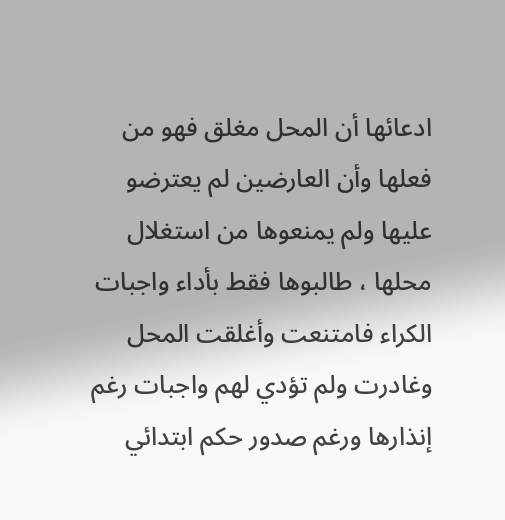ادعائها أن المحل مغلق فهو من فعلها وأن العارضين لم يعترضو عليها ولم يمنعوها من استغلال محلها ، طالبوها فقط بأداء واجبات الكراء فامتنعت وأغلقت المحل وغادرت ولم تؤدي لهم واجبات رغم إنذارها ورغم صدور حكم ابتدائي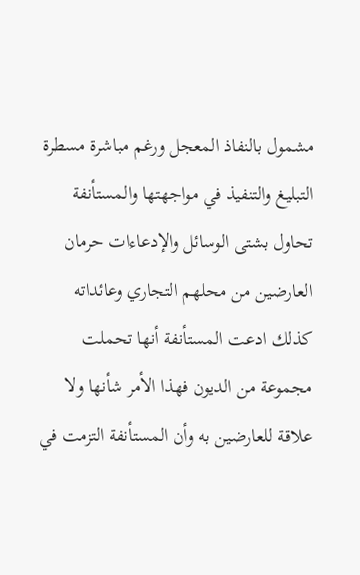مشمول بالنفاذ المعجل ورغم مباشرة مسطرة التبليغ والتنفيذ في مواجهتها والمستأنفة تحاول بشتى الوسائل والإدعاءات حرمان العارضين من محلهم التجاري وعائداته كذلك ادعت المستأنفة أنها تحملت مجموعة من الديون فهذا الأمر شأنها ولا علاقة للعارضين به وأن المستأنفة التزمت في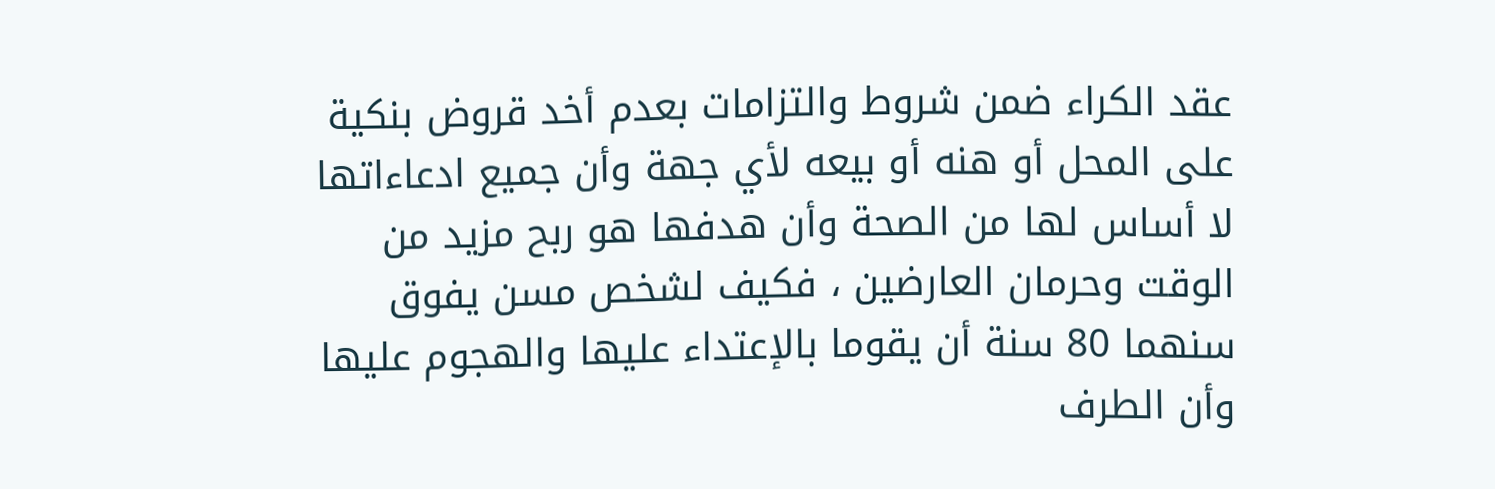عقد الكراء ضمن شروط والتزامات بعدم أخد قروض بنكية على المحل أو هنه أو بيعه لأي جهة وأن جميع ادعاءاتها لا أساس لها من الصحة وأن هدفها هو ربح مزيد من الوقت وحرمان العارضين ، فكيف لشخص مسن يفوق سنهما 80 سنة أن يقوما بالإعتداء عليها والهجوم عليها وأن الطرف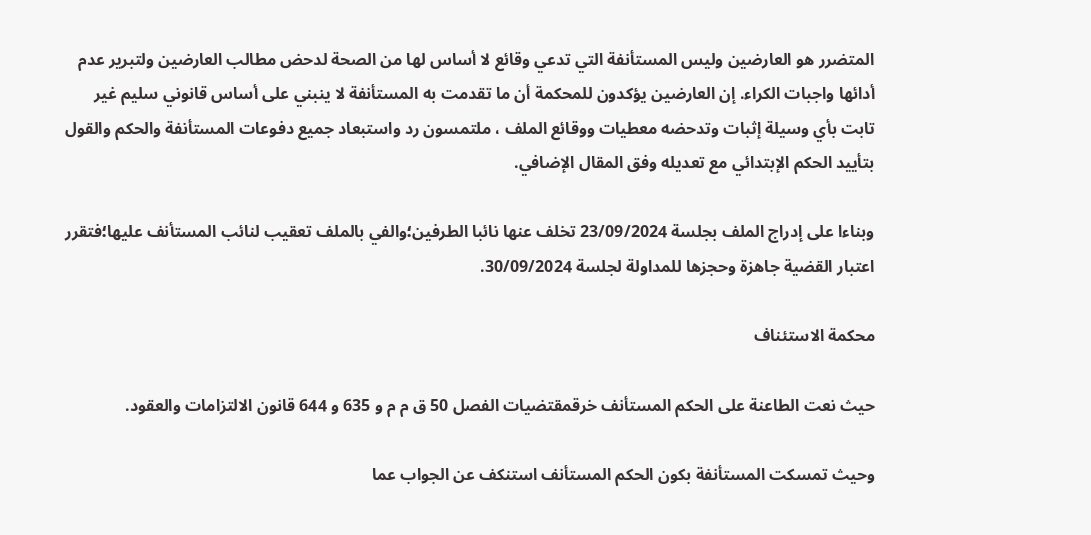المتضرر هو العارضين وليس المستأنفة التي تدعي وقائع لا أساس لها من الصحة لدحض مطالب العارضين ولتبرير عدم أدائها واجبات الكراء. إن العارضين يؤكدون للمحكمة أن ما تقدمت به المستأنفة لا ينبني على أساس قانوني سليم غير تابت بأي وسيلة إثبات وتدحضه معطيات ووقائع الملف ، ملتمسون رد واستبعاد جميع دفوعات المستأنفة والحكم والقول بتأييد الحكم الإبتدائي مع تعديله وفق المقال الإضافي.

وبناءا على إدراج الملف بجلسة 23/09/2024 تخلف عنها نائبا الطرفين؛والفي بالملف تعقيب لنائب المستأنف عليها؛فتقرر اعتبار القضية جاهزة وحجزها للمداولة لجلسة 30/09/2024.

محكمة الاستئناف

حيث نعت الطاعنة على الحكم المستأنف خرقمقتضيات الفصل 50 ق م م و 635 و 644 قانون الالتزامات والعقود.

وحيث تمسكت المستأنفة بكون الحكم المستأنف استنكف عن الجواب عما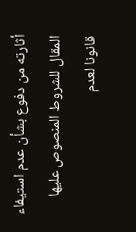أثارته من دفوع بشأن عدم استيفاء المقال للشروط المنصوص عليها قانونا لعدم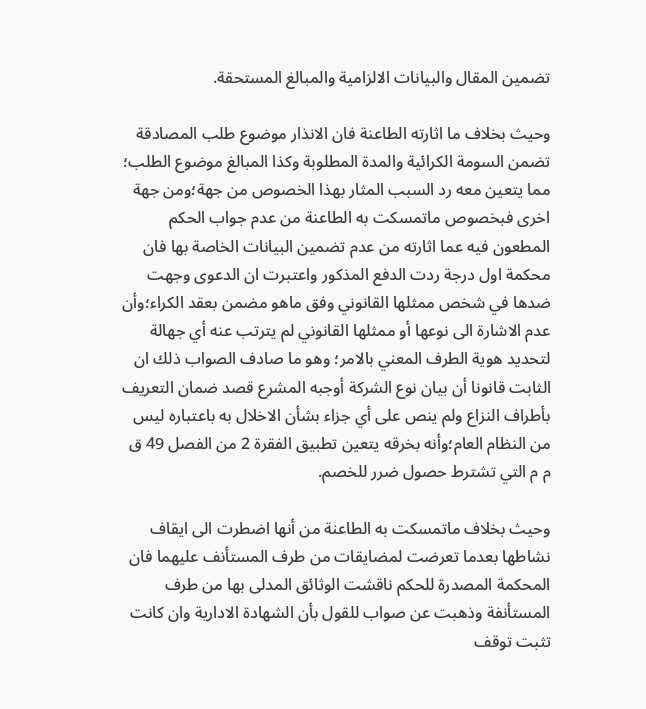تضمين المقال والبيانات الالزامية والمبالغ المستحقة.

وحيث بخلاف ما اثارته الطاعنة فان الانذار موضوع طلب المصادقة تضمن السومة الكرائية والمدة المطلوبة وكذا المبالغ موضوع الطلب؛ مما يتعين معه رد السبب المثار بهذا الخصوص من جهة؛ومن جهة اخرى فبخصوص ماتمسكت به الطاعنة من عدم جواب الحكم المطعون فيه عما اثارته من عدم تضمين البيانات الخاصة بها فان محكمة اول درجة ردت الدفع المذكور واعتبرت ان الدعوى وجهت ضدها في شخص ممثلها القانوني وفق ماهو مضمن بعقد الكراء؛وأن عدم الاشارة الى نوعها أو ممثلها القانوني لم يترتب عنه أي جهالة لتحديد هوية الطرف المعني بالامر؛ وهو ما صادف الصواب ذلك ان الثابت قانونا أن بيان نوع الشركة أوجبه المشرع قصد ضمان التعريف بأطراف النزاع ولم ينص على أي جزاء بشأن الاخلال به باعتباره ليس من النظام العام؛وأنه بخرقه يتعين تطبيق الفقرة 2 من الفصل 49 ق م م التي تشترط حصول ضرر للخصم.

وحيث بخلاف ماتمسكت به الطاعنة من أنها اضطرت الى ايقاف نشاطها بعدما تعرضت لمضايقات من طرف المستأنف عليهما فان المحكمة المصدرة للحكم ناقشت الوثائق المدلى بها من طرف المستأنفة وذهبت عن صواب للقول بأن الشهادة الادارية وان كانت تثبت توقف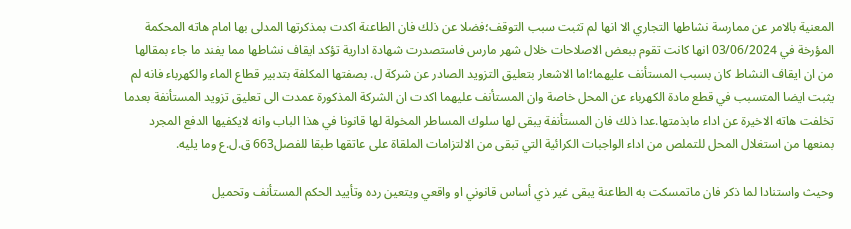المعنية بالامر عن ممارسة نشاطها التجاري الا انها لم تثبت سبب التوقف؛فضلا عن ذلك فان الطاعنة اكدت بمذكرتها المدلى بها امام هاته المحكمة المؤرخة في 03/06/2024 انها كانت تقوم ببعض الاصلاحات خلال شهر مارس فاستصدرت شهادة ادارية تؤكد ايقاف نشاطها مما يفند ما جاء بمقالها من ان ايقاف النشاط كان بسبب المستأنف عليهما؛اما الاشعار بتعليق التزويد الصادر عن شركة ل. بصفتها المكلفة بتدبير قطاع الماء والكهرباء فانه لم يثبت ايضا المتسبب في قطع مادة الكهرباء عن المحل خاصة وان المستأنف عليهما اكدت ان الشركة المذكورة عمدت الى تعليق تزويد المستأنفة بعدما تخلفت هاته الاخيرة عن اداء مابذمتها.عدا ذلك فان المستأنفة يبقى لها سلوك المساطر المخولة لها قانونا في هذا الباب وانه لايكفيها الدفع المجرد بمنعها من استغلال المحل للتملص من اداء الواجبات الكرائية التي تبقى من الالتزامات الملقاة على عاتقها طبقا للفصل663 ق.ل.ع وما يليه.

وحيث واستنادا لما ذكر فان ماتمسكت به الطاعنة يبقى غير ذي أساس قانوني او واقعي ويتعين رده وتأييد الحكم المستأنف وتحميل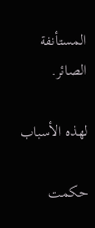المستأنفة الصائر.

لهذه الأسباب

حكمت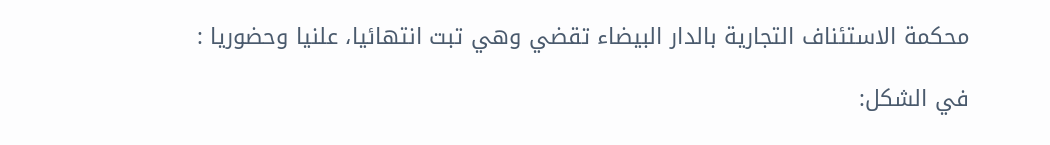محكمة الاستئناف التجارية بالدار البيضاء تقضي وهي تبت انتهائيا، علنيا وحضوريا :

في الشكل: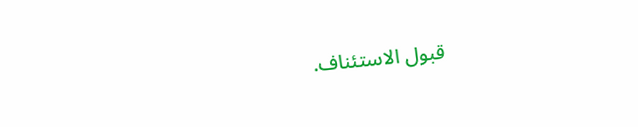قبول الاستئناف.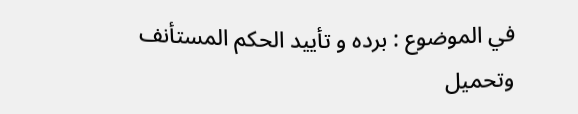في الموضوع : برده و تأييد الحكم المستأنف وتحميل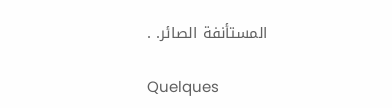المستأنفة الصائر. .

Quelques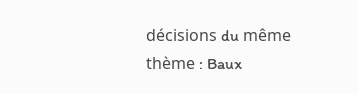décisions du même thème : Baux